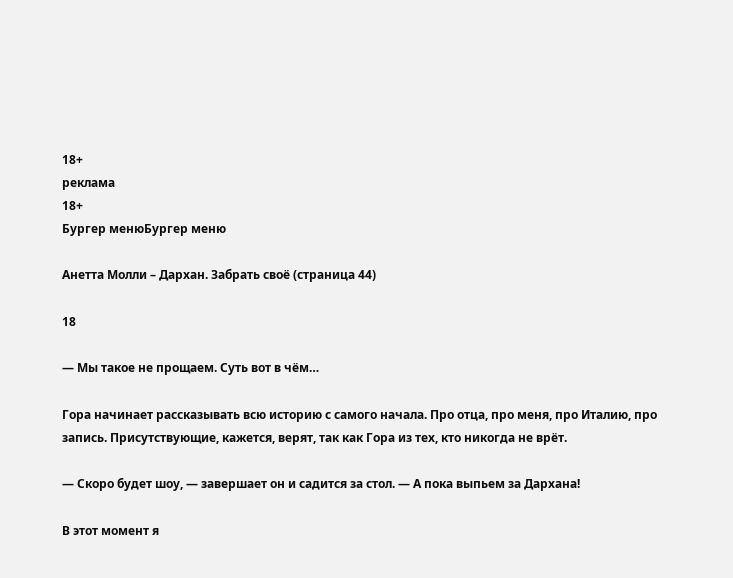18+
реклама
18+
Бургер менюБургер меню

Анетта Молли – Дархан. Забрать своё (страница 44)

18

— Мы такое не прощаем. Суть вот в чём…

Гора начинает рассказывать всю историю с самого начала. Про отца, про меня, про Италию, про запись. Присутствующие, кажется, верят, так как Гора из тех, кто никогда не врёт.

— Скоро будет шоу, — завершает он и садится за стол. — А пока выпьем за Дархана!

В этот момент я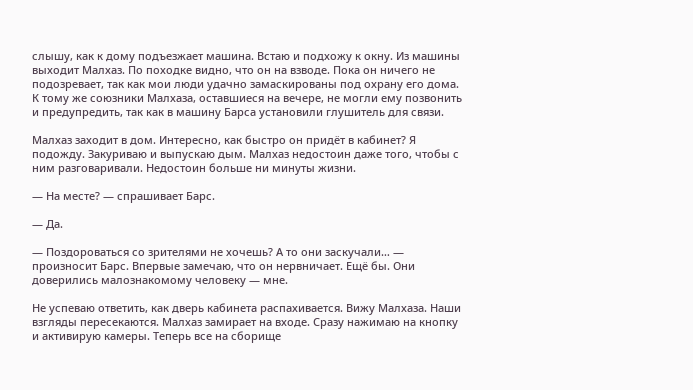слышу, как к дому подъезжает машина. Встаю и подхожу к окну. Из машины выходит Малхаз. По походке видно, что он на взводе. Пока он ничего не подозревает, так как мои люди удачно замаскированы под охрану его дома. К тому же союзники Малхаза, оставшиеся на вечере, не могли ему позвонить и предупредить, так как в машину Барса установили глушитель для связи.

Малхаз заходит в дом. Интересно, как быстро он придёт в кабинет? Я подожду. Закуриваю и выпускаю дым. Малхаз недостоин даже того, чтобы с ним разговаривали. Недостоин больше ни минуты жизни.

— На месте? — спрашивает Барс.

— Да.

— Поздороваться со зрителями не хочешь? А то они заскучали… — произносит Барс. Впервые замечаю, что он нервничает. Ещё бы. Они доверились малознакомому человеку — мне.

Не успеваю ответить, как дверь кабинета распахивается. Вижу Малхаза. Наши взгляды пересекаются. Малхаз замирает на входе. Сразу нажимаю на кнопку и активирую камеры. Теперь все на сборище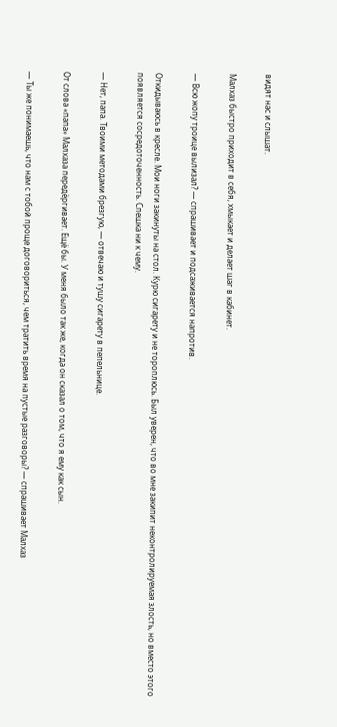видят нас и слышат.

Малхаз быстро приходит в себя, хмыкает и делает шаг в кабинет.

— Всю жопу троице вылизал? — спрашивает и подсаживается напротив.

Откидываюсь в кресле. Мои ноги закинуты на стол. Курю сигарету и не тороплюсь. Был уверен, что во мне закипит неконтролируемая злость, но вместо этого появляется сосредоточенность. Спешка ни к чему.

— Нет, папа. Твоими методами брезгую, — отвечаю и тушу сигарету в пепельнице.

От слова «папа» Малхаза передёргивает. Ещё бы. У меня было так же, когда он сказал о том, что я ему как сын.

— Ты же понимаешь, что нам с тобой проще договориться, чем тратить время на пустые разговоры? — спрашивает Малхаз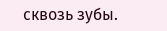сквозь зубы.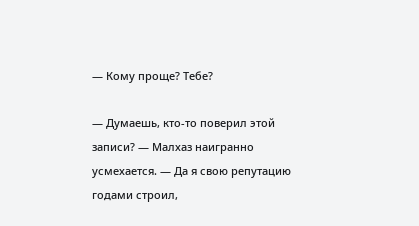— Кому проще? Тебе?

— Думаешь, кто-то поверил этой записи? — Малхаз наигранно усмехается. — Да я свою репутацию годами строил,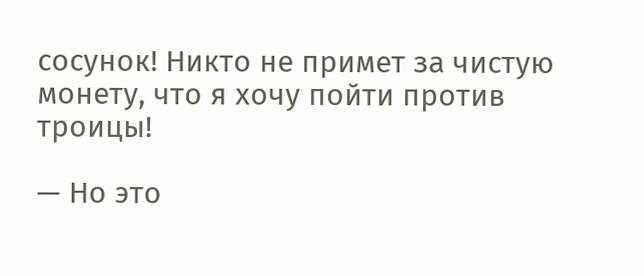сосунок! Никто не примет за чистую монету, что я хочу пойти против троицы!

— Но это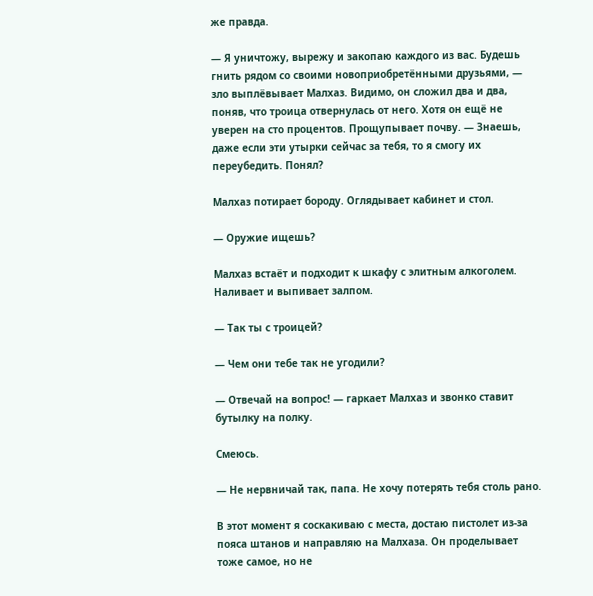же правда.

— Я уничтожу, вырежу и закопаю каждого из вас. Будешь гнить рядом со своими новоприобретёнными друзьями, — зло выплёвывает Малхаз. Видимо, он сложил два и два, поняв, что троица отвернулась от него. Хотя он ещё не уверен на сто процентов. Прощупывает почву. — Знаешь, даже если эти утырки сейчас за тебя, то я смогу их переубедить. Понял?

Малхаз потирает бороду. Оглядывает кабинет и стол.

— Оружие ищешь?

Малхаз встаёт и подходит к шкафу с элитным алкоголем. Наливает и выпивает залпом.

— Так ты с троицей?

— Чем они тебе так не угодили?

— Отвечай на вопрос! — гаркает Малхаз и звонко ставит бутылку на полку.

Смеюсь.

— Не нервничай так, папа. Не хочу потерять тебя столь рано.

В этот момент я соскакиваю с места, достаю пистолет из-за пояса штанов и направляю на Малхаза. Он проделывает тоже самое, но не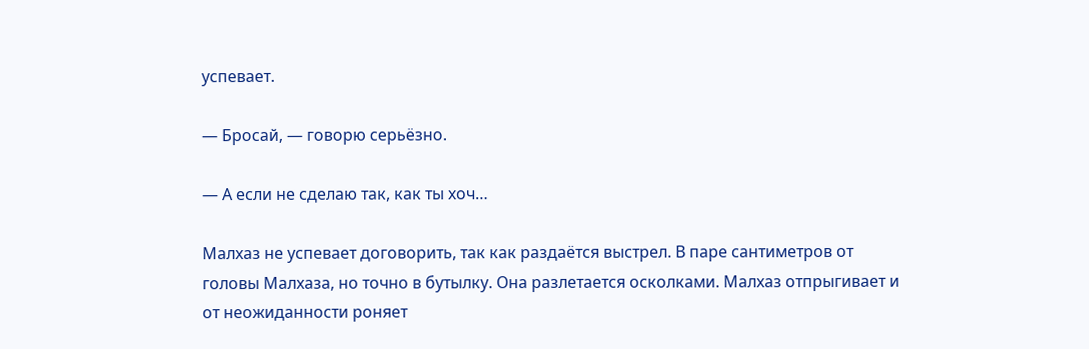успевает.

— Бросай, — говорю серьёзно.

— А если не сделаю так, как ты хоч…

Малхаз не успевает договорить, так как раздаётся выстрел. В паре сантиметров от головы Малхаза, но точно в бутылку. Она разлетается осколками. Малхаз отпрыгивает и от неожиданности роняет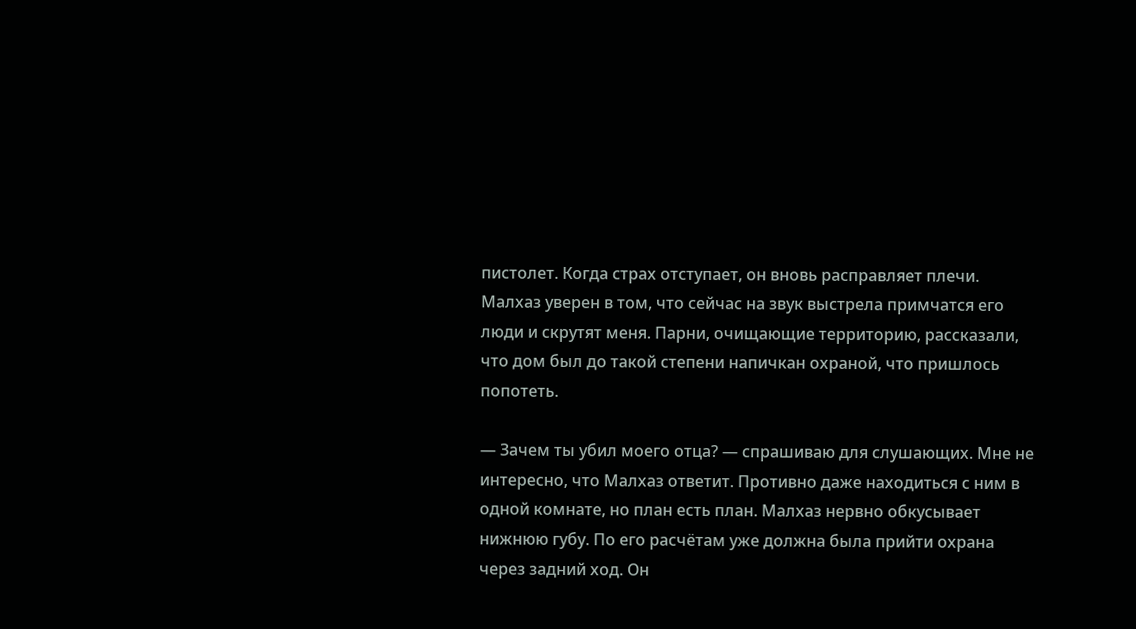пистолет. Когда страх отступает, он вновь расправляет плечи. Малхаз уверен в том, что сейчас на звук выстрела примчатся его люди и скрутят меня. Парни, очищающие территорию, рассказали, что дом был до такой степени напичкан охраной, что пришлось попотеть.

— Зачем ты убил моего отца? — спрашиваю для слушающих. Мне не интересно, что Малхаз ответит. Противно даже находиться с ним в одной комнате, но план есть план. Малхаз нервно обкусывает нижнюю губу. По его расчётам уже должна была прийти охрана через задний ход. Он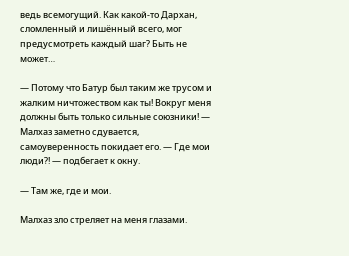ведь всемогущий. Как какой-то Дархан, сломленный и лишённый всего, мог предусмотреть каждый шаг? Быть не может…

— Потому что Батур был таким же трусом и жалким ничтожеством как ты! Вокруг меня должны быть только сильные союзники! — Малхаз заметно сдувается, самоуверенность покидает его. — Где мои люди?! — подбегает к окну.

— Там же, где и мои.

Малхаз зло стреляет на меня глазами.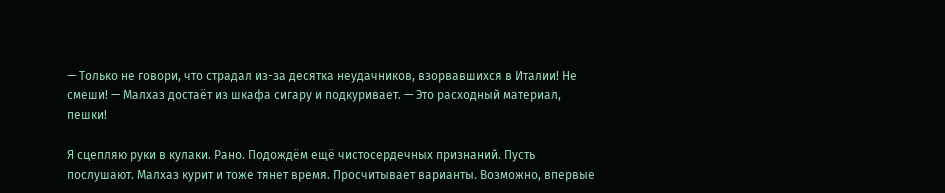— Только не говори, что страдал из-за десятка неудачников, взорвавшихся в Италии! Не смеши! — Малхаз достаёт из шкафа сигару и подкуривает. — Это расходный материал, пешки!

Я сцепляю руки в кулаки. Рано. Подождём ещё чистосердечных признаний. Пусть послушают. Малхаз курит и тоже тянет время. Просчитывает варианты. Возможно, впервые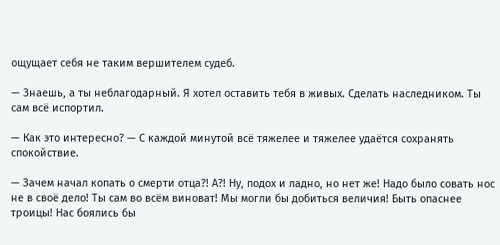ощущает себя не таким вершителем судеб.

— Знаешь, а ты неблагодарный. Я хотел оставить тебя в живых. Сделать наследником. Ты сам всё испортил.

— Как это интересно? — С каждой минутой всё тяжелее и тяжелее удаётся сохранять спокойствие.

— Зачем начал копать о смерти отца?! А?! Ну, подох и ладно, но нет же! Надо было совать нос не в своё дело! Ты сам во всём виноват! Мы могли бы добиться величия! Быть опаснее троицы! Нас боялись бы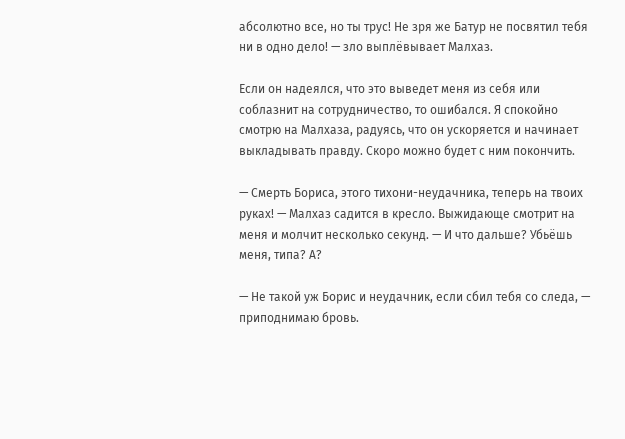абсолютно все, но ты трус! Не зря же Батур не посвятил тебя ни в одно дело! — зло выплёвывает Малхаз.

Если он надеялся, что это выведет меня из себя или соблазнит на сотрудничество, то ошибался. Я спокойно смотрю на Малхаза, радуясь, что он ускоряется и начинает выкладывать правду. Скоро можно будет с ним покончить.

— Смерть Бориса, этого тихони-неудачника, теперь на твоих руках! — Малхаз садится в кресло. Выжидающе смотрит на меня и молчит несколько секунд. — И что дальше? Убьёшь меня, типа? А?

— Не такой уж Борис и неудачник, если сбил тебя со следа, — приподнимаю бровь.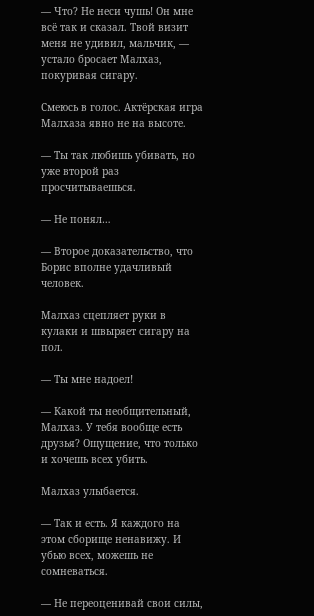— Что? Не неси чушь! Он мне всё так и сказал. Твой визит меня не удивил, мальчик, — устало бросает Малхаз, покуривая сигару.

Смеюсь в голос. Актёрская игра Малхаза явно не на высоте.

— Ты так любишь убивать, но уже второй раз просчитываешься.

— Не понял…

— Второе доказательство, что Борис вполне удачливый человек.

Малхаз сцепляет руки в кулаки и швыряет сигару на пол.

— Ты мне надоел!

— Какой ты необщительный, Малхаз. У тебя вообще есть друзья? Ощущение, что только и хочешь всех убить.

Малхаз улыбается.

— Так и есть. Я каждого на этом сборище ненавижу. И убью всех, можешь не сомневаться.

— Не переоценивай свои силы,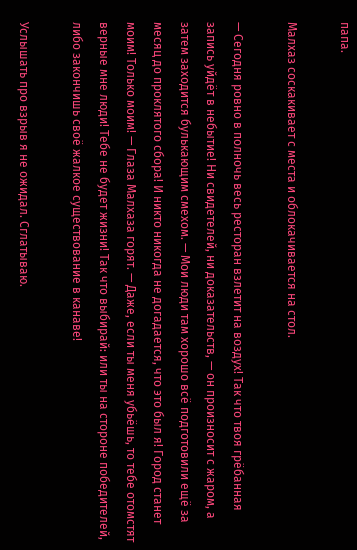папа.

Малхаз соскакивает с места и облокачивается на стол.

— Сегодня ровно в полночь весь ресторан взлетит на воздух! Так что твоя грёбанная запись уйдёт в небытие! Ни свидетелей, ни доказательств, — он произносит с жаром, а затем заходится булькающим смехом. — Мои люди там хорошо всё подготовили ещё за месяц до проклятого сбора! И никто никогда не догадается, что это был я! Город станет моим! Только моим! — Глаза Малхаза горят. — Даже, если ты меня убьёшь, то тебе отомстят верные мне люди! Тебе не будет жизни! Так что выбирай: или ты на стороне победителей, либо закончишь своё жалкое существование в канаве!

Услышать про взрыв я не ожидал. Сглатываю.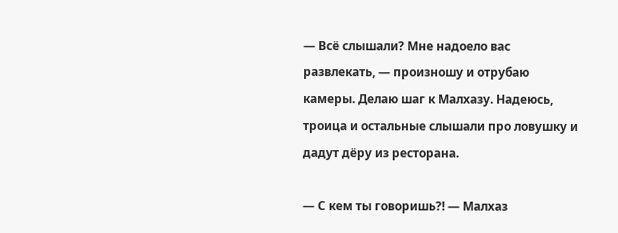— Всё слышали? Мне надоело вас развлекать, — произношу и отрубаю камеры. Делаю шаг к Малхазу. Надеюсь, троица и остальные слышали про ловушку и дадут дёру из ресторана.

— С кем ты говоришь?! — Малхаз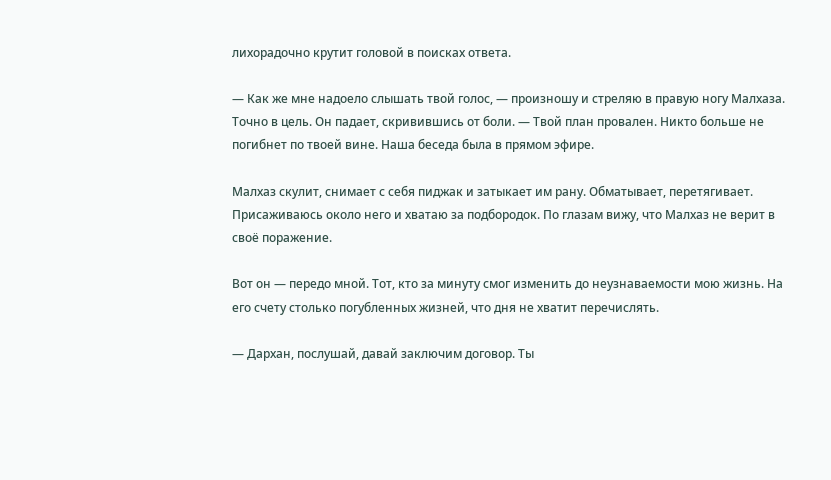лихорадочно крутит головой в поисках ответа.

— Как же мне надоело слышать твой голос, — произношу и стреляю в правую ногу Малхаза. Точно в цель. Он падает, скривившись от боли. — Твой план провален. Никто больше не погибнет по твоей вине. Наша беседа была в прямом эфире.

Малхаз скулит, снимает с себя пиджак и затыкает им рану. Обматывает, перетягивает. Присаживаюсь около него и хватаю за подбородок. По глазам вижу, что Малхаз не верит в своё поражение.

Вот он — передо мной. Тот, кто за минуту смог изменить до неузнаваемости мою жизнь. На его счету столько погубленных жизней, что дня не хватит перечислять.

— Дархан, послушай, давай заключим договор. Ты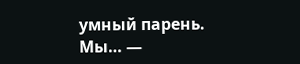умный парень. Мы… —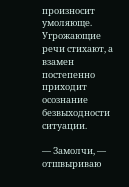произносит умоляюще. Угрожающие речи стихают, а взамен постепенно приходит осознание безвыходности ситуации.

— Замолчи, — отшвыриваю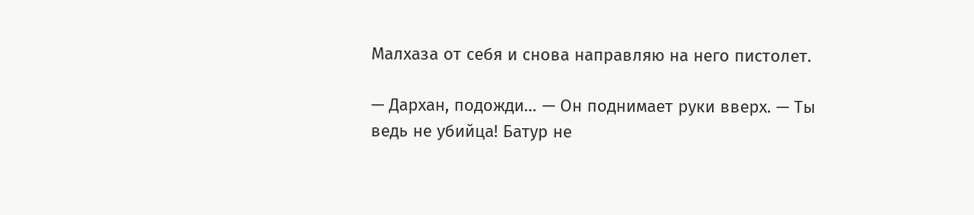Малхаза от себя и снова направляю на него пистолет.

— Дархан, подожди… — Он поднимает руки вверх. — Ты ведь не убийца! Батур не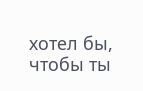хотел бы, чтобы ты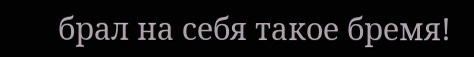брал на себя такое бремя!